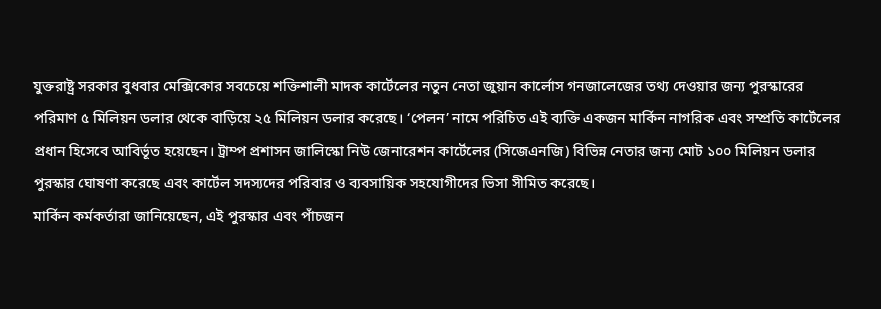যুক্তরাষ্ট্র সরকার বুধবার মেক্সিকোর সবচেয়ে শক্তিশালী মাদক কার্টেলের নতুন নেতা জুয়ান কার্লোস গনজালেজের তথ্য দেওয়ার জন্য পুরস্কারের পরিমাণ ৫ মিলিয়ন ডলার থেকে বাড়িয়ে ২৫ মিলিয়ন ডলার করেছে। ‘পেলন’ নামে পরিচিত এই ব্যক্তি একজন মার্কিন নাগরিক এবং সম্প্রতি কার্টেলের প্রধান হিসেবে আবির্ভূত হয়েছেন। ট্রাম্প প্রশাসন জালিস্কো নিউ জেনারেশন কার্টেলের (সিজেএনজি) বিভিন্ন নেতার জন্য মোট ১০০ মিলিয়ন ডলার পুরস্কার ঘোষণা করেছে এবং কার্টেল সদস্যদের পরিবার ও ব্যবসায়িক সহযোগীদের ভিসা সীমিত করেছে।
মার্কিন কর্মকর্তারা জানিয়েছেন, এই পুরস্কার এবং পাঁচজন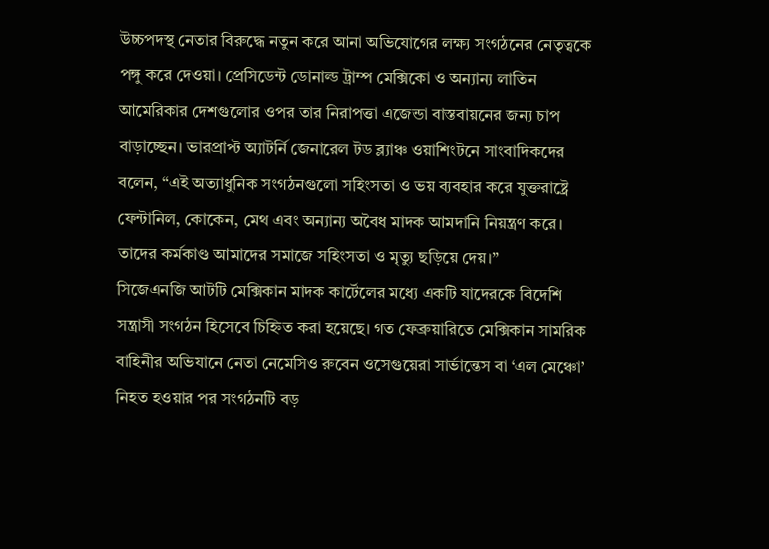উচ্চপদস্থ নেতার বিরুদ্ধে নতুন করে আনা অভিযোগের লক্ষ্য সংগঠনের নেতৃত্বকে পঙ্গু করে দেওয়া। প্রেসিডেন্ট ডোনাল্ড ট্রাম্প মেক্সিকো ও অন্যান্য লাতিন আমেরিকার দেশগুলোর ওপর তার নিরাপত্তা এজেন্ডা বাস্তবায়নের জন্য চাপ বাড়াচ্ছেন। ভারপ্রাপ্ট অ্যাটর্নি জেনারেল টড ব্ল্যাঞ্চ ওয়াশিংটনে সাংবাদিকদের বলেন, “এই অত্যাধুনিক সংগঠনগুলো সহিংসতা ও ভয় ব্যবহার করে যুক্তরাষ্ট্রে ফেন্টানিল, কোকেন, মেথ এবং অন্যান্য অবৈধ মাদক আমদানি নিয়ন্ত্রণ করে। তাদের কর্মকাণ্ড আমাদের সমাজে সহিংসতা ও মৃত্যু ছড়িয়ে দেয়।”
সিজেএনজি আটটি মেক্সিকান মাদক কার্টেলের মধ্যে একটি যাদেরকে বিদেশি সন্ত্রাসী সংগঠন হিসেবে চিহ্নিত করা হয়েছে। গত ফেব্রুয়ারিতে মেক্সিকান সামরিক বাহিনীর অভিযানে নেতা নেমেসিও রুবেন ওসেগুয়েরা সার্ভান্তেস বা ‘এল মেঞ্চো’ নিহত হওয়ার পর সংগঠনটি বড়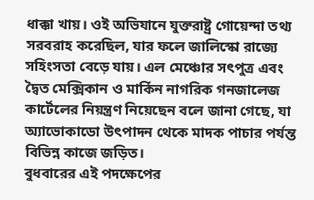ধাক্কা খায়। ওই অভিযানে যুক্তরাষ্ট্র গোয়েন্দা তথ্য সরবরাহ করেছিল, যার ফলে জালিস্কো রাজ্যে সহিংসতা বেড়ে যায়। এল মেঞ্চোর সৎপুত্র এবং দ্বৈত মেক্সিকান ও মার্কিন নাগরিক গনজালেজ কার্টেলের নিয়ন্ত্রণ নিয়েছেন বলে জানা গেছে, যা অ্যাভোকাডো উৎপাদন থেকে মাদক পাচার পর্যন্ত বিভিন্ন কাজে জড়িত।
বুধবারের এই পদক্ষেপের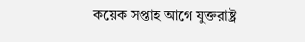কয়েক সপ্তাহ আগে যুক্তরাষ্ট্র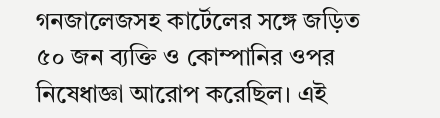গনজালেজসহ কার্টেলের সঙ্গে জড়িত ৫০ জন ব্যক্তি ও কোম্পানির ওপর নিষেধাজ্ঞা আরোপ করেছিল। এই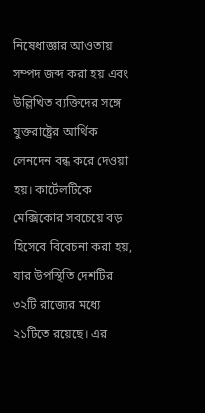নিষেধাজ্ঞার আওতায় সম্পদ জব্দ করা হয় এবং উল্লিখিত ব্যক্তিদের সঙ্গে যুক্তরাষ্ট্রের আর্থিক লেনদেন বন্ধ করে দেওয়া হয়। কার্টেলটিকে মেক্সিকোর সবচেয়ে বড় হিসেবে বিবেচনা করা হয়, যার উপস্থিতি দেশটির ৩২টি রাজ্যের মধ্যে ২১টিতে রয়েছে। এর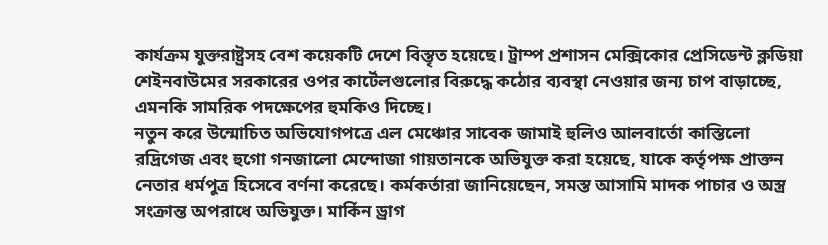কার্যক্রম যুক্তরাষ্ট্রসহ বেশ কয়েকটি দেশে বিস্তৃত হয়েছে। ট্রাম্প প্রশাসন মেক্সিকোর প্রেসিডেন্ট ক্লডিয়া শেইনবাউমের সরকারের ওপর কার্টেলগুলোর বিরুদ্ধে কঠোর ব্যবস্থা নেওয়ার জন্য চাপ বাড়াচ্ছে, এমনকি সামরিক পদক্ষেপের হুমকিও দিচ্ছে।
নতুন করে উন্মোচিত অভিযোগপত্রে এল মেঞ্চোর সাবেক জামাই হুলিও আলবার্তো কাস্তিলো রদ্রিগেজ এবং হুগো গনজালো মেন্দোজা গায়তানকে অভিযুক্ত করা হয়েছে, যাকে কর্তৃপক্ষ প্রাক্তন নেতার ধর্মপুত্র হিসেবে বর্ণনা করেছে। কর্মকর্তারা জানিয়েছেন, সমস্ত আসামি মাদক পাচার ও অস্ত্র সংক্রান্ত অপরাধে অভিযুক্ত। মার্কিন ড্রাগ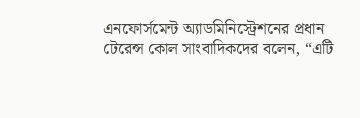এনফোর্সমেন্ট অ্যাডমিনিস্ট্রেশনের প্রধান টেরেন্স কোল সাংবাদিকদের বলেন, “এটি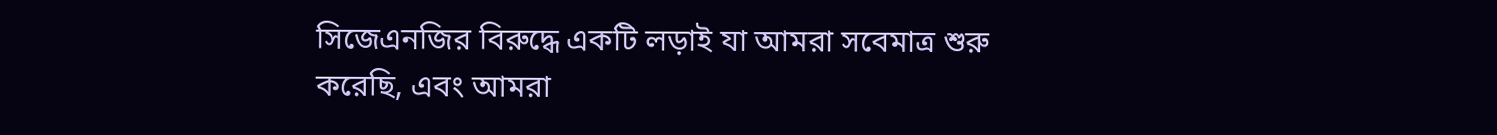সিজেএনজির বিরুদ্ধে একটি লড়াই যা আমরা সবেমাত্র শুরু করেছি, এবং আমরা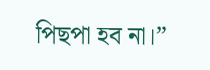পিছপা হব না।”